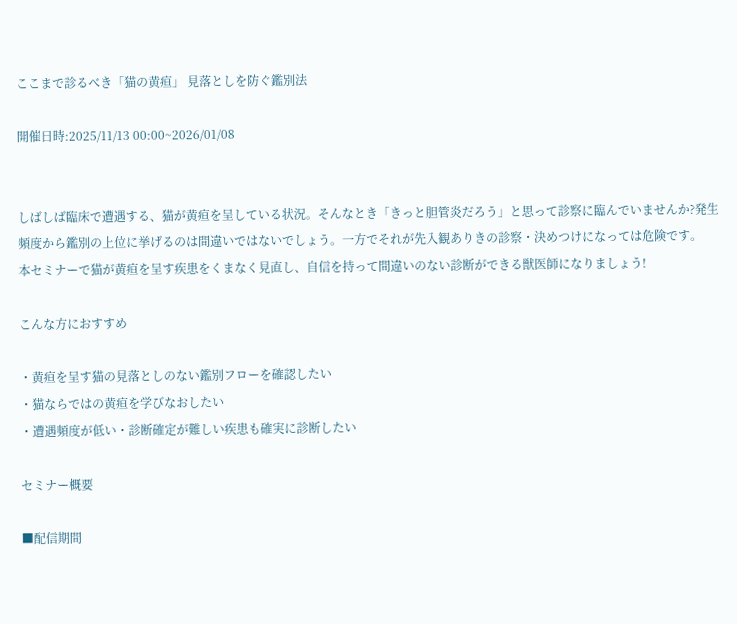ここまで診るべき「猫の黄疸」 見落としを防ぐ鑑別法

開催日時:2025/11/13 00:00~2026/01/08


しばしば臨床で遭遇する、猫が黄疸を呈している状況。そんなとき「きっと胆管炎だろう」と思って診察に臨んでいませんか?発生頻度から鑑別の上位に挙げるのは間違いではないでしょう。一方でそれが先入観ありきの診察・決めつけになっては危険です。
本セミナーで猫が黄疸を呈す疾患をくまなく見直し、自信を持って間違いのない診断ができる獣医師になりましょう!

こんな方におすすめ

・黄疸を呈す猫の見落としのない鑑別フローを確認したい
・猫ならではの黄疸を学びなおしたい
・遭遇頻度が低い・診断確定が難しい疾患も確実に診断したい

セミナー概要

■配信期間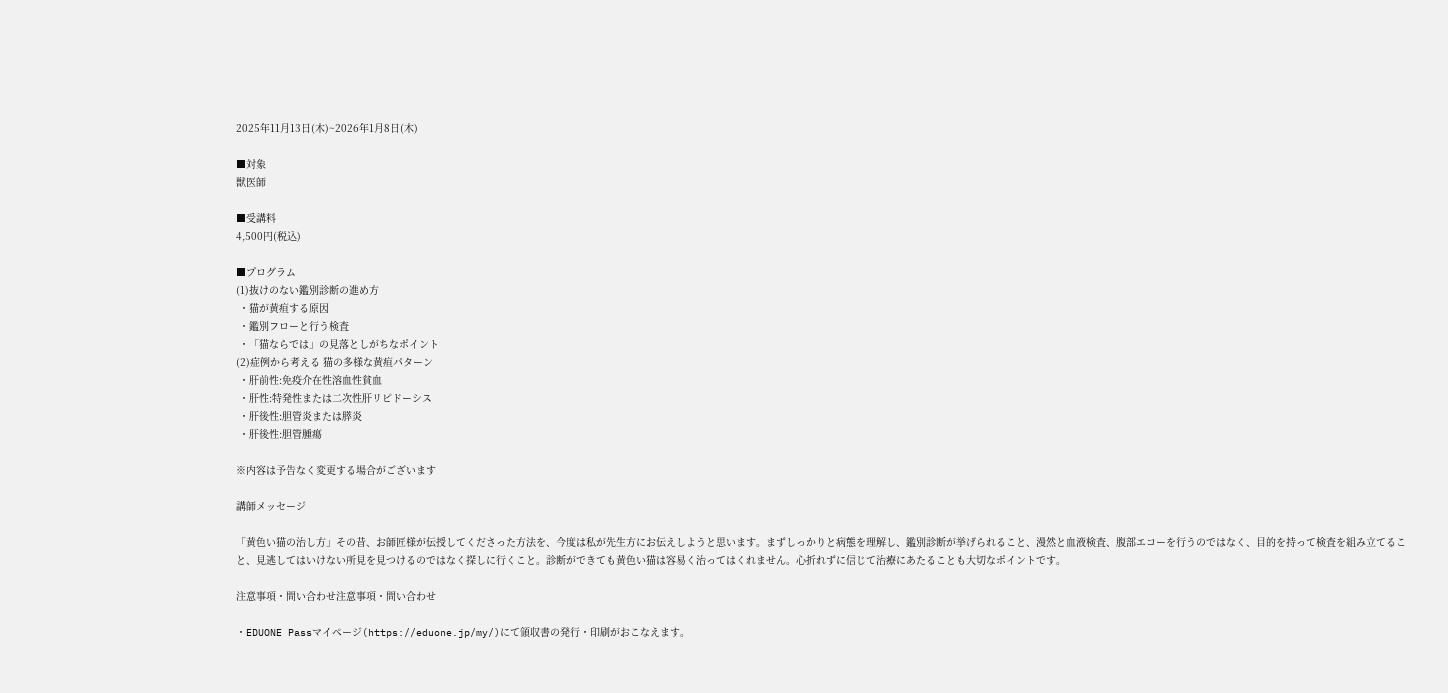2025年11月13日(木)~2026年1月8日(木)

■対象
獣医師

■受講料
4,500円(税込)

■プログラム
(1)抜けのない鑑別診断の進め方
 ・猫が黄疸する原因
 ・鑑別フローと行う検査
 ・「猫ならでは」の見落としがちなポイント
(2)症例から考える 猫の多様な黄疸パターン
 ・肝前性:免疫介在性溶血性貧血
 ・肝性:特発性または二次性肝リピドーシス
 ・肝後性:胆管炎または膵炎
 ・肝後性:胆管腫瘍

※内容は予告なく変更する場合がございます

講師メッセージ

「黄色い猫の治し方」その昔、お師匠様が伝授してくださった方法を、今度は私が先生方にお伝えしようと思います。まずしっかりと病態を理解し、鑑別診断が挙げられること、漫然と血液検査、腹部エコーを行うのではなく、目的を持って検査を組み立てること、見逃してはいけない所見を見つけるのではなく探しに行くこと。診断ができても黄色い猫は容易く治ってはくれません。心折れずに信じて治療にあたることも大切なポイントです。

注意事項・問い合わせ注意事項・問い合わせ

・EDUONE Passマイページ(https://eduone.jp/my/)にて領収書の発行・印刷がおこなえます。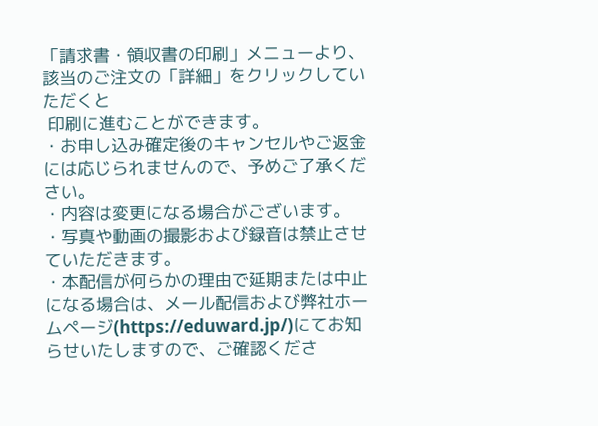「請求書・領収書の印刷」メニューより、該当のご注文の「詳細」をクリックしていただくと
 印刷に進むことができます。
・お申し込み確定後のキャンセルやご返金には応じられませんので、予めご了承ください。
・内容は変更になる場合がございます。
・写真や動画の撮影および録音は禁止させていただきます。
・本配信が何らかの理由で延期または中止になる場合は、メール配信および弊社ホームページ(https://eduward.jp/)にてお知らせいたしますので、ご確認くださ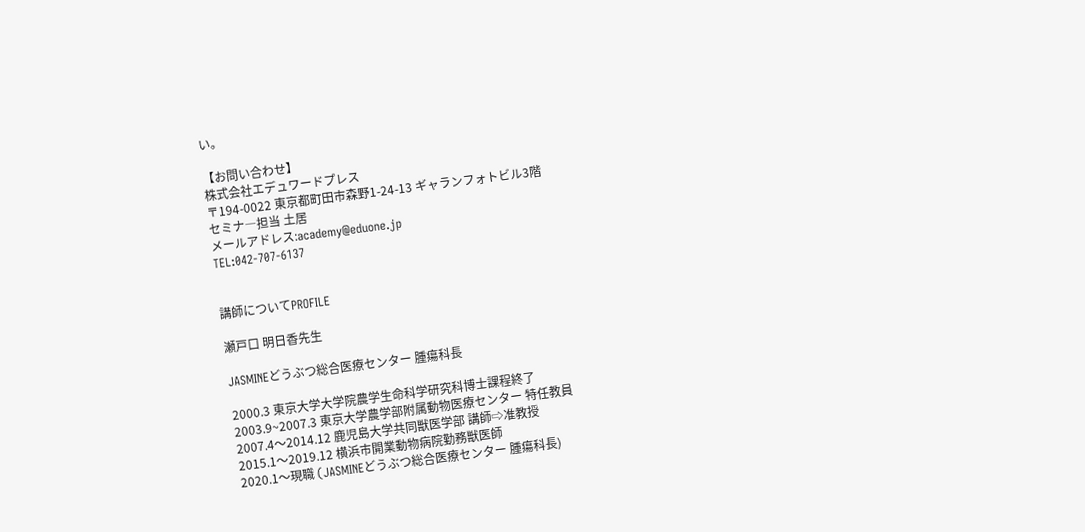い。

【お問い合わせ】
株式会社エデュワードプレス
〒194-0022 東京都町田市森野1-24-13 ギャランフォトビル3階
セミナ―担当 土居
メールアドレス:academy@eduone.jp
TEL:042-707-6137


講師についてPROFILE

瀬戸口 明日香先生

JASMINEどうぶつ総合医療センター 腫瘍科長

2000.3 東京大学大学院農学生命科学研究科博士課程終了
2003.9~2007.3 東京大学農学部附属動物医療センター 特任教員
2007.4〜2014.12 鹿児島大学共同獣医学部 講師⇨准教授
2015.1〜2019.12 横浜市開業動物病院勤務獣医師
2020.1〜現職 (JASMINEどうぶつ総合医療センター 腫瘍科長)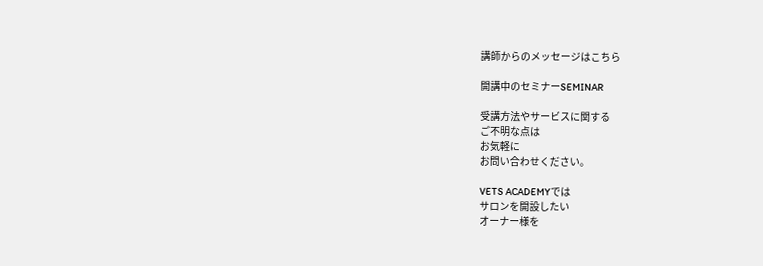講師からのメッセージはこちら

開講中のセミナーSEMINAR

受講方法やサービスに関する
ご不明な点は
お気軽に
お問い合わせください。

VETS ACADEMYでは
サロンを開設したい
オーナー様を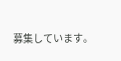募集しています。